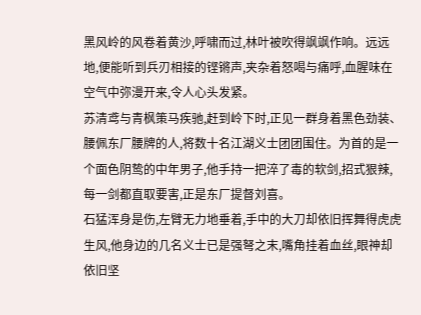黑风岭的风卷着黄沙,呼啸而过,林叶被吹得飒飒作响。远远地,便能听到兵刃相接的铿锵声,夹杂着怒喝与痛呼,血腥味在空气中弥漫开来,令人心头发紧。
苏清鸢与青枫策马疾驰,赶到岭下时,正见一群身着黑色劲装、腰佩东厂腰牌的人,将数十名江湖义士团团围住。为首的是一个面色阴鸷的中年男子,他手持一把淬了毒的软剑,招式狠辣,每一剑都直取要害,正是东厂提督刘喜。
石猛浑身是伤,左臂无力地垂着,手中的大刀却依旧挥舞得虎虎生风,他身边的几名义士已是强弩之末,嘴角挂着血丝,眼神却依旧坚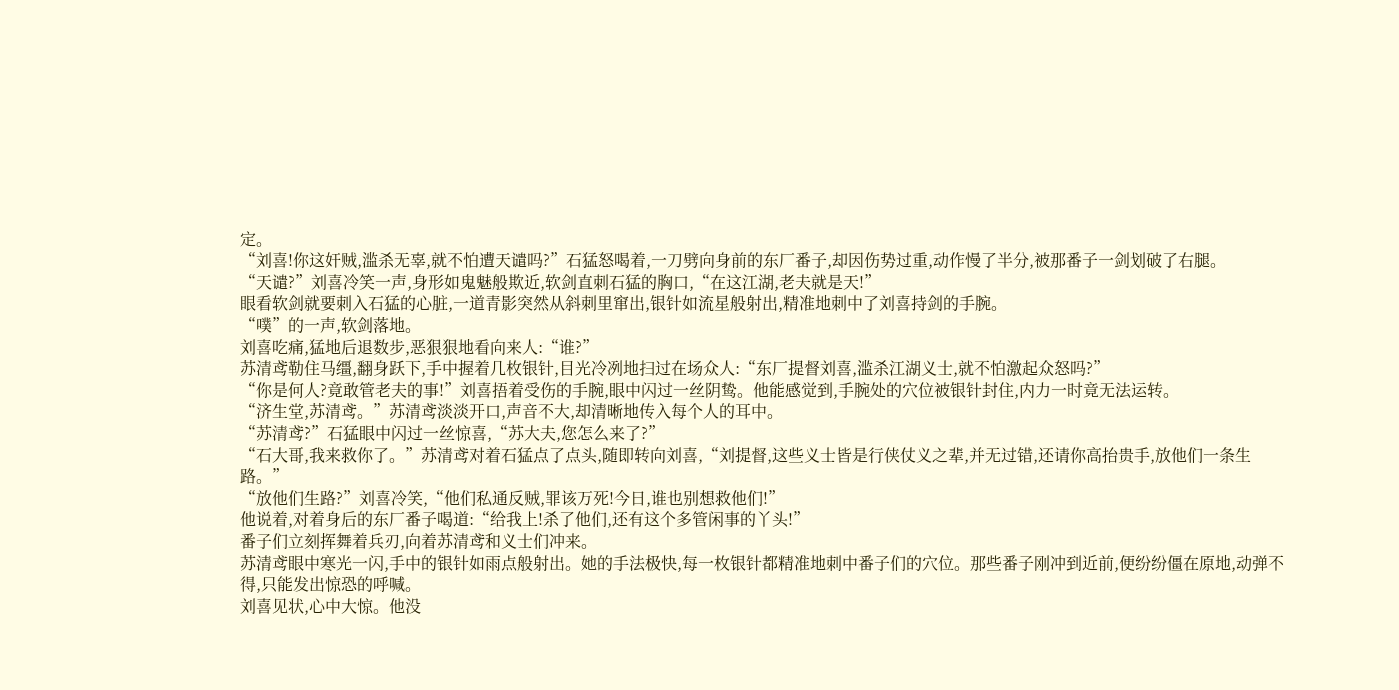定。
“刘喜!你这奸贼,滥杀无辜,就不怕遭天谴吗?”石猛怒喝着,一刀劈向身前的东厂番子,却因伤势过重,动作慢了半分,被那番子一剑划破了右腿。
“天谴?”刘喜冷笑一声,身形如鬼魅般欺近,软剑直刺石猛的胸口,“在这江湖,老夫就是天!”
眼看软剑就要刺入石猛的心脏,一道青影突然从斜刺里窜出,银针如流星般射出,精准地刺中了刘喜持剑的手腕。
“噗”的一声,软剑落地。
刘喜吃痛,猛地后退数步,恶狠狠地看向来人:“谁?”
苏清鸢勒住马缰,翻身跃下,手中握着几枚银针,目光冷冽地扫过在场众人:“东厂提督刘喜,滥杀江湖义士,就不怕激起众怒吗?”
“你是何人?竟敢管老夫的事!”刘喜捂着受伤的手腕,眼中闪过一丝阴鸷。他能感觉到,手腕处的穴位被银针封住,内力一时竟无法运转。
“济生堂,苏清鸢。”苏清鸢淡淡开口,声音不大,却清晰地传入每个人的耳中。
“苏清鸢?”石猛眼中闪过一丝惊喜,“苏大夫,您怎么来了?”
“石大哥,我来救你了。”苏清鸢对着石猛点了点头,随即转向刘喜,“刘提督,这些义士皆是行侠仗义之辈,并无过错,还请你高抬贵手,放他们一条生路。”
“放他们生路?”刘喜冷笑,“他们私通反贼,罪该万死!今日,谁也别想救他们!”
他说着,对着身后的东厂番子喝道:“给我上!杀了他们,还有这个多管闲事的丫头!”
番子们立刻挥舞着兵刃,向着苏清鸢和义士们冲来。
苏清鸢眼中寒光一闪,手中的银针如雨点般射出。她的手法极快,每一枚银针都精准地刺中番子们的穴位。那些番子刚冲到近前,便纷纷僵在原地,动弹不得,只能发出惊恐的呼喊。
刘喜见状,心中大惊。他没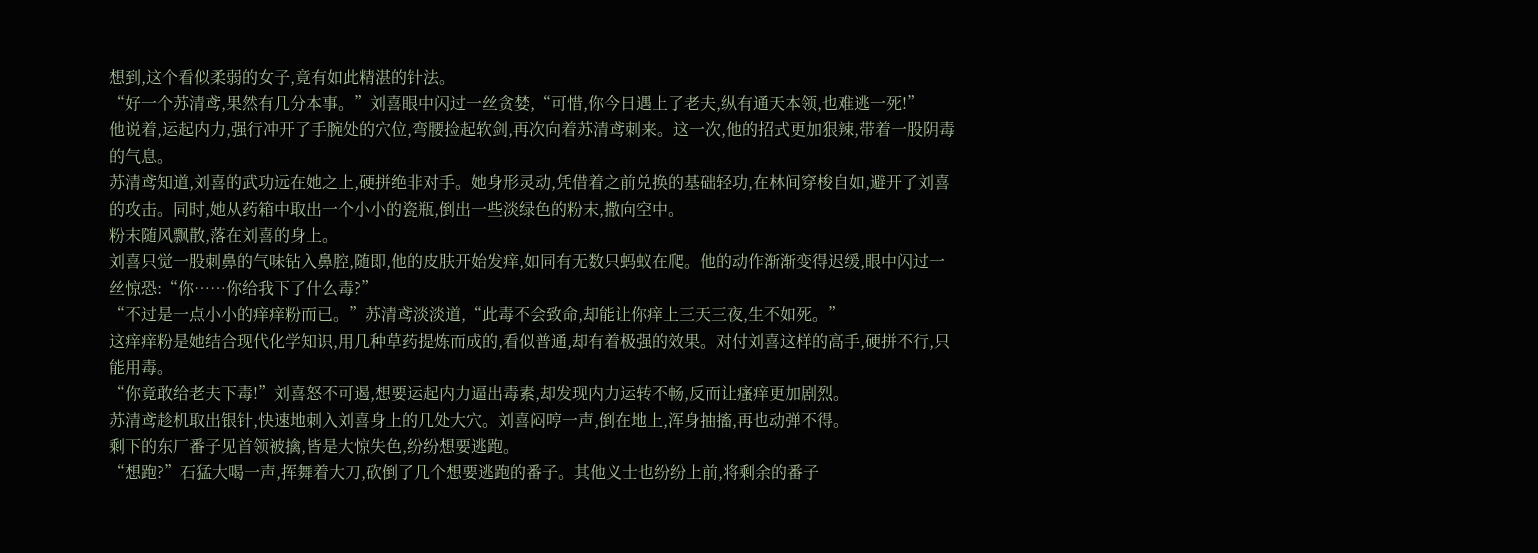想到,这个看似柔弱的女子,竟有如此精湛的针法。
“好一个苏清鸢,果然有几分本事。”刘喜眼中闪过一丝贪婪,“可惜,你今日遇上了老夫,纵有通天本领,也难逃一死!”
他说着,运起内力,强行冲开了手腕处的穴位,弯腰捡起软剑,再次向着苏清鸢刺来。这一次,他的招式更加狠辣,带着一股阴毒的气息。
苏清鸢知道,刘喜的武功远在她之上,硬拼绝非对手。她身形灵动,凭借着之前兑换的基础轻功,在林间穿梭自如,避开了刘喜的攻击。同时,她从药箱中取出一个小小的瓷瓶,倒出一些淡绿色的粉末,撒向空中。
粉末随风飘散,落在刘喜的身上。
刘喜只觉一股刺鼻的气味钻入鼻腔,随即,他的皮肤开始发痒,如同有无数只蚂蚁在爬。他的动作渐渐变得迟缓,眼中闪过一丝惊恐:“你……你给我下了什么毒?”
“不过是一点小小的痒痒粉而已。”苏清鸢淡淡道,“此毒不会致命,却能让你痒上三天三夜,生不如死。”
这痒痒粉是她结合现代化学知识,用几种草药提炼而成的,看似普通,却有着极强的效果。对付刘喜这样的高手,硬拼不行,只能用毒。
“你竟敢给老夫下毒!”刘喜怒不可遏,想要运起内力逼出毒素,却发现内力运转不畅,反而让瘙痒更加剧烈。
苏清鸢趁机取出银针,快速地刺入刘喜身上的几处大穴。刘喜闷哼一声,倒在地上,浑身抽搐,再也动弹不得。
剩下的东厂番子见首领被擒,皆是大惊失色,纷纷想要逃跑。
“想跑?”石猛大喝一声,挥舞着大刀,砍倒了几个想要逃跑的番子。其他义士也纷纷上前,将剩余的番子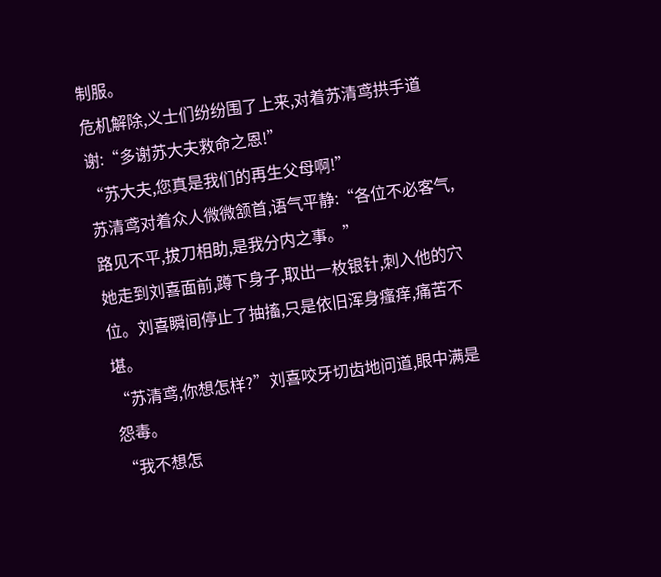制服。
危机解除,义士们纷纷围了上来,对着苏清鸢拱手道谢:“多谢苏大夫救命之恩!”
“苏大夫,您真是我们的再生父母啊!”
苏清鸢对着众人微微颔首,语气平静:“各位不必客气,路见不平,拔刀相助,是我分内之事。”
她走到刘喜面前,蹲下身子,取出一枚银针,刺入他的穴位。刘喜瞬间停止了抽搐,只是依旧浑身瘙痒,痛苦不堪。
“苏清鸢,你想怎样?”刘喜咬牙切齿地问道,眼中满是怨毒。
“我不想怎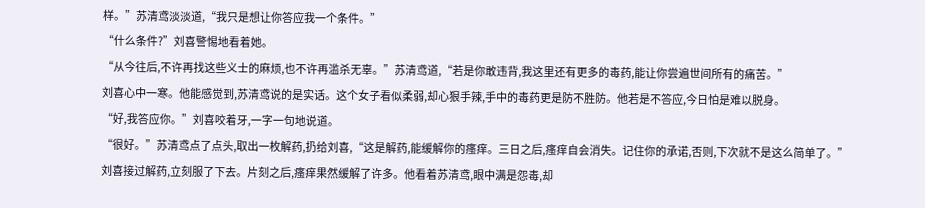样。”苏清鸢淡淡道,“我只是想让你答应我一个条件。”
“什么条件?”刘喜警惕地看着她。
“从今往后,不许再找这些义士的麻烦,也不许再滥杀无辜。”苏清鸢道,“若是你敢违背,我这里还有更多的毒药,能让你尝遍世间所有的痛苦。”
刘喜心中一寒。他能感觉到,苏清鸢说的是实话。这个女子看似柔弱,却心狠手辣,手中的毒药更是防不胜防。他若是不答应,今日怕是难以脱身。
“好,我答应你。”刘喜咬着牙,一字一句地说道。
“很好。”苏清鸢点了点头,取出一枚解药,扔给刘喜,“这是解药,能缓解你的瘙痒。三日之后,瘙痒自会消失。记住你的承诺,否则,下次就不是这么简单了。”
刘喜接过解药,立刻服了下去。片刻之后,瘙痒果然缓解了许多。他看着苏清鸢,眼中满是怨毒,却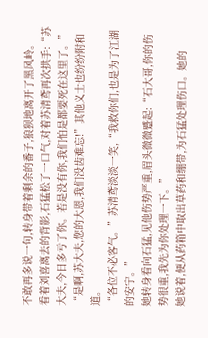不敢再多说一句,转身带着剩余的番子,狼狈地离开了黑风岭。
看着刘喜离去的背影,石猛松了一口气,对着苏清鸢再次拱手:“苏大夫,今日多亏了你。若是没有你,我们怕是都要死在这里了。”
“是啊,苏大夫,您的大恩,我们没齿难忘!”其他义士也纷纷附和道。
“各位不必客气。”苏清鸢淡淡一笑,“我救你们,也是为了江湖的安宁。”
她转身看向石猛,见他伤势严重,眉头微微蹙起:“石大哥,你的伤势很重,我先为你处理一下。”
她说着,便从药箱中取出草药和绷带,为石猛处理伤口。她的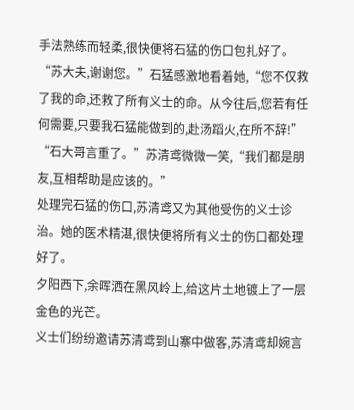手法熟练而轻柔,很快便将石猛的伤口包扎好了。
“苏大夫,谢谢您。”石猛感激地看着她,“您不仅救了我的命,还救了所有义士的命。从今往后,您若有任何需要,只要我石猛能做到的,赴汤蹈火,在所不辞!”
“石大哥言重了。”苏清鸢微微一笑,“我们都是朋友,互相帮助是应该的。”
处理完石猛的伤口,苏清鸢又为其他受伤的义士诊治。她的医术精湛,很快便将所有义士的伤口都处理好了。
夕阳西下,余晖洒在黑风岭上,给这片土地镀上了一层金色的光芒。
义士们纷纷邀请苏清鸢到山寨中做客,苏清鸢却婉言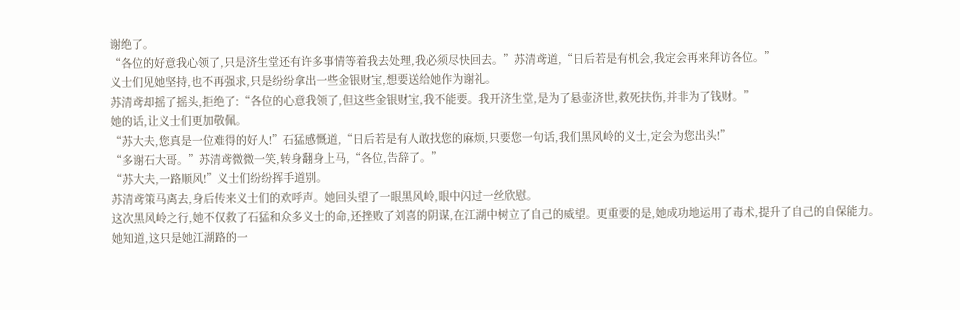谢绝了。
“各位的好意我心领了,只是济生堂还有许多事情等着我去处理,我必须尽快回去。”苏清鸢道,“日后若是有机会,我定会再来拜访各位。”
义士们见她坚持,也不再强求,只是纷纷拿出一些金银财宝,想要送给她作为谢礼。
苏清鸢却摇了摇头,拒绝了:“各位的心意我领了,但这些金银财宝,我不能要。我开济生堂,是为了悬壶济世,救死扶伤,并非为了钱财。”
她的话,让义士们更加敬佩。
“苏大夫,您真是一位难得的好人!”石猛感慨道,“日后若是有人敢找您的麻烦,只要您一句话,我们黑风岭的义士,定会为您出头!”
“多谢石大哥。”苏清鸢微微一笑,转身翻身上马,“各位,告辞了。”
“苏大夫,一路顺风!”义士们纷纷挥手道别。
苏清鸢策马离去,身后传来义士们的欢呼声。她回头望了一眼黑风岭,眼中闪过一丝欣慰。
这次黑风岭之行,她不仅救了石猛和众多义士的命,还挫败了刘喜的阴谋,在江湖中树立了自己的威望。更重要的是,她成功地运用了毒术,提升了自己的自保能力。
她知道,这只是她江湖路的一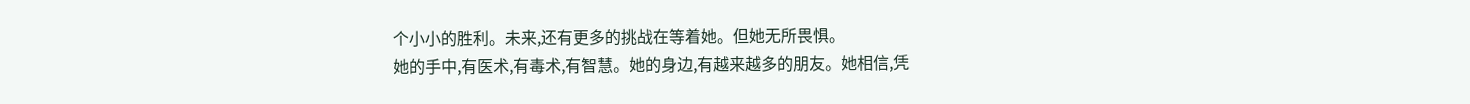个小小的胜利。未来,还有更多的挑战在等着她。但她无所畏惧。
她的手中,有医术,有毒术,有智慧。她的身边,有越来越多的朋友。她相信,凭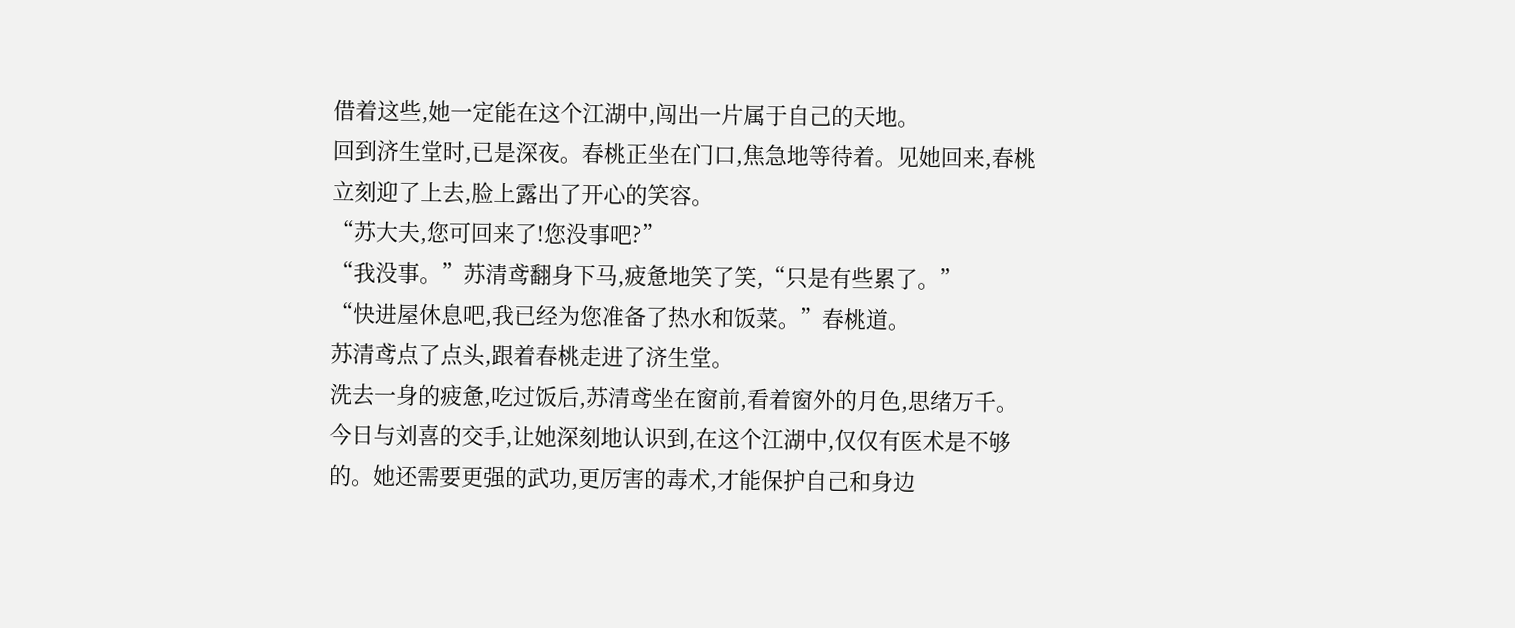借着这些,她一定能在这个江湖中,闯出一片属于自己的天地。
回到济生堂时,已是深夜。春桃正坐在门口,焦急地等待着。见她回来,春桃立刻迎了上去,脸上露出了开心的笑容。
“苏大夫,您可回来了!您没事吧?”
“我没事。”苏清鸢翻身下马,疲惫地笑了笑,“只是有些累了。”
“快进屋休息吧,我已经为您准备了热水和饭菜。”春桃道。
苏清鸢点了点头,跟着春桃走进了济生堂。
洗去一身的疲惫,吃过饭后,苏清鸢坐在窗前,看着窗外的月色,思绪万千。
今日与刘喜的交手,让她深刻地认识到,在这个江湖中,仅仅有医术是不够的。她还需要更强的武功,更厉害的毒术,才能保护自己和身边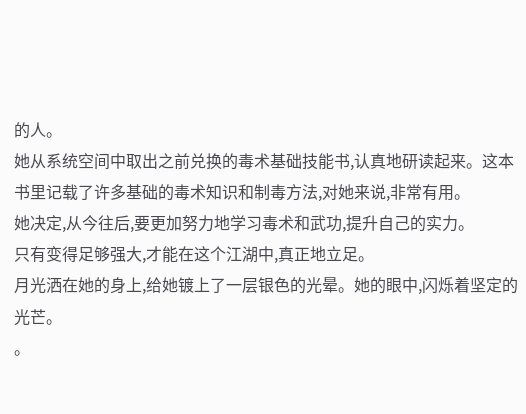的人。
她从系统空间中取出之前兑换的毒术基础技能书,认真地研读起来。这本书里记载了许多基础的毒术知识和制毒方法,对她来说,非常有用。
她决定,从今往后,要更加努力地学习毒术和武功,提升自己的实力。
只有变得足够强大,才能在这个江湖中,真正地立足。
月光洒在她的身上,给她镀上了一层银色的光晕。她的眼中,闪烁着坚定的光芒。
。